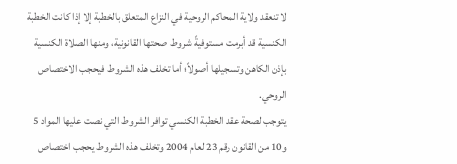لا تنعقد ولاية المحاكم الروحية في النزاع المتعلق بالخطبة إلا إذا كانت الخطبة الكنسية قد أبرمت مستوفيةً شروط صحتها القانونية، ومنها الصلاة الكنسية بإذن الكاهن وتسجيلها أصولاً؛ أما تخلف هذه الشروط فيحجب الاختصاص الروحي.
يتوجب لصحة عقد الخطبة الكنسي توافر الشروط التي نصت عليها المواد 5 و10 من القانون رقم 23 لعام 2004 وتخلف هذه الشروط يحجب اختصاص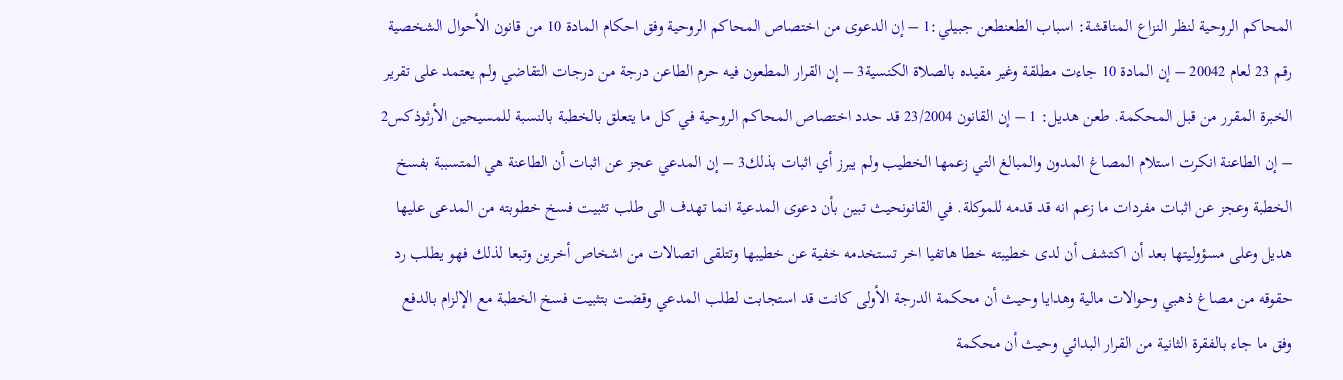المحاكم الروحية لنظر النزاع المناقشة: اسباب الطعنطعن جبيلي:1 – إن الدعوى من اختصاص المحاكم الروحية وفق احكام المادة 10 من قانون الأحوال الشخصية رقم 23 لعام 20042 – إن المادة 10 جاءت مطلقة وغير مقيده بالصلاة الكنسية3 – إن القرار المطعون فيه حرم الطاعن درجة من درجات التقاضي ولم يعتمد على تقرير الخبرة المقرر من قبل المحكمة. طعن هديل: 1 – إن القانون 23/2004 قد حدد اختصاص المحاكم الروحية في كل ما يتعلق بالخطبة بالنسبة للمسيحين الأرثوذكس2 – إن الطاعنة انكرت استلام المصاغ المدون والمبالغ التي زعمها الخطيب ولم يبرز أي اثبات بذلك3 – إن المدعي عجز عن اثبات أن الطاعنة هي المتسببة بفسخ الخطبة وعجز عن اثبات مفردات ما زعم انه قد قدمه للموكلة. في القانونحيث تبين بأن دعوى المدعية انما تهدف الى طلب تثبيت فسخ خطوبته من المدعى عليها هديل وعلى مسؤوليتها بعد أن اكتشف أن لدى خطيبته خطا هاتفيا اخر تستخدمه خفية عن خطيبها وتتلقى اتصالات من اشخاص أخرين وتبعا لذلك فهو يطلب رد حقوقه من مصاغ ذهبي وحوالات مالية وهدايا وحيث أن محكمة الدرجة الأولى كانت قد استجابت لطلب المدعي وقضت بتثبيت فسخ الخطبة مع الإلزام بالدفع وفق ما جاء بالفقرة الثانية من القرار البدائي وحيث أن محكمة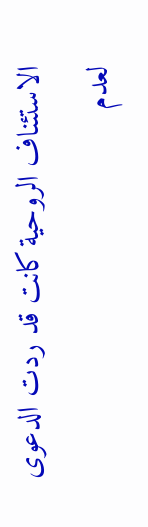الاستئناف الروحية كانت قد ردت الدعوى لعدم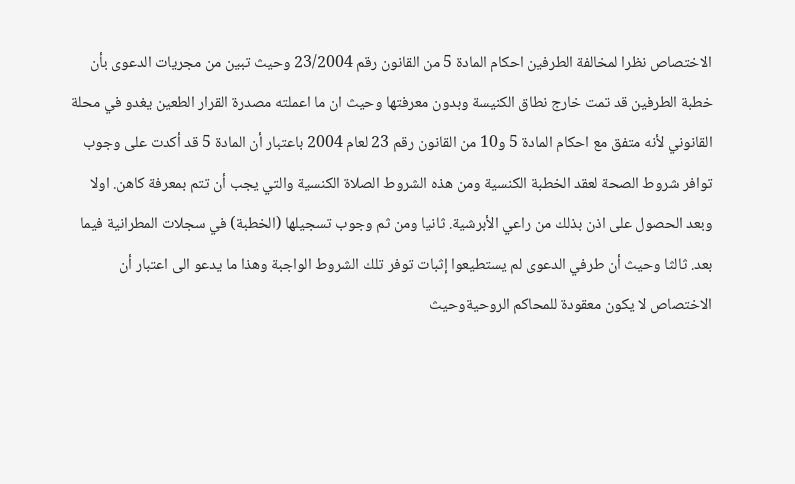الاختصاص نظرا لمخالفة الطرفين احكام المادة 5 من القانون رقم 23/2004 وحيث تبين من مجريات الدعوى بأن خطبة الطرفين قد تمت خارج نطاق الكنيسة وبدون معرفتها وحيث ان ما اعملته مصدرة القرار الطعين يغدو في محلة القانوني لأنه متفق مع احكام المادة 5 و10 من القانون رقم 23 لعام 2004 باعتبار أن المادة 5 قد أكدت على وجوب توافر شروط الصحة لعقد الخطبة الكنسية ومن هذه الشروط الصلاة الكنسية والتي يجب أن تتم بمعرفة كاهن. اولا وبعد الحصول على اذن بذلك من راعي الأبرشية. ثانيا ومن ثم وجوب تسجيلها (الخطبة) في سجلات المطرانية فيما بعد. ثالثا وحيث أن طرفي الدعوى لم يستطيعوا إثبات توفر تلك الشروط الواجبة وهذا ما يدعو الى اعتبار أن الاختصاص لا يكون معقودة للمحاكم الروحيةوحيث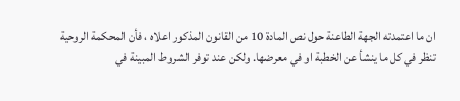ان ما اعتمدته الجهة الطاعنة حول نص المادة 10 من القانون المذكور اعلاه ، فأن المحكمة الروحية تنظر في كل ما ينشأ عن الخطبة او في معرضها. ولكن عند توفر الشروط المبينة في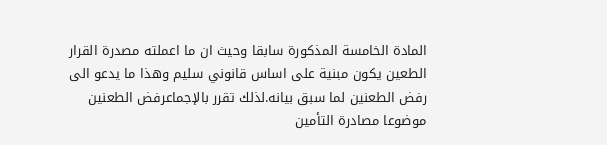المادة الخامسة المذكورة سابقا وحيث ان ما اعملته مصدرة القرار الطعين يكون مبنية على اساس قانوني سليم وهذا ما يدعو الى رفض الطعنين لما سبق بيانه.لذلك تقرر بالإجماعرفض الطعنين موضوعا مصادرة التأمين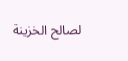لصالح الخزينة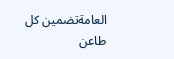العامةتضمين كل طاعن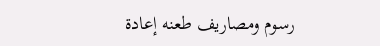رسوم ومصاريف طعنه إعادة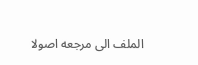الملف الى مرجعه اصولا